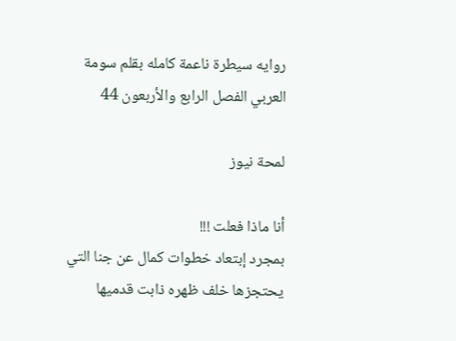روايه سيطرة ناعمة كامله بقلم سومة العربي الفصل الرابع والأربعون 44

لمحة نيوز

أنا ماذا فعلت !!!
بمجرد إبتعاد خطوات كمال عن جنا التي يحتجزها خلف ظهره ذابت قدميها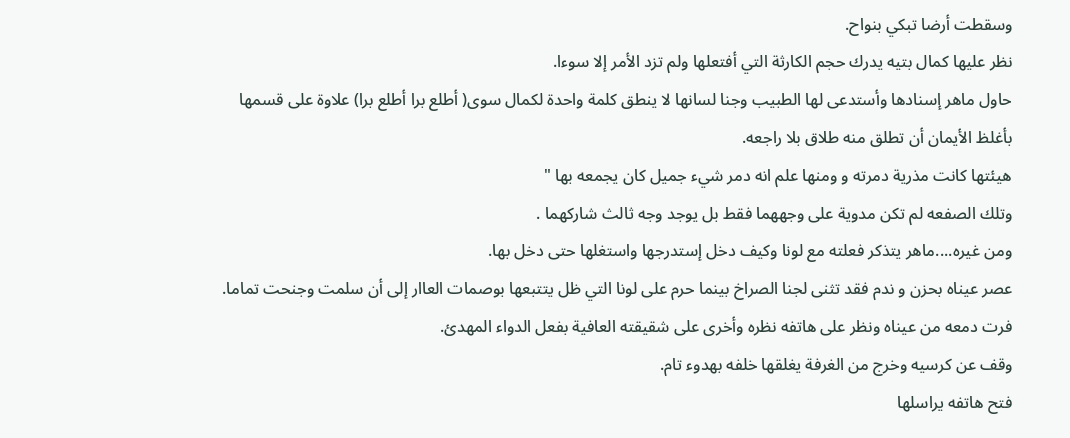وسقطت أرضا تبكي بنواح.
نظر عليها كمال بتيه يدرك حجم الكارثة التي أفتعلها ولم تزد الأمر إلا سوءا.
حاول ماهر إسنادها وأستدعى لها الطبيب وجنا لسانها لا ينطق كلمة واحدة لكمال سوى( أطلع برا أطلع برا) علاوة على قسمها بأغلظ الأيمان أن تطلق منه طلاق بلا راجعه.
هيئتها كانت مذرية دمرته و ومنها علم انه دمر شيء جميل كان يجمعه بها "
وتلك الصفعه لم تكن مدوية على وجههما فقط بل يوجد وجه ثالث شاركهما .
ومن غيره....ماهر يتذكر فعلته مع لونا وكيف دخل إستدرجها واستغلها حتى دخل بها.
عصر عيناه بحزن و ندم فقد تثنى لجنا الصراخ بينما حرم على لونا التي ظل يتتبعها بوصمات العاار إلى أن سلمت وجنحت تماما.
فرت دمعه من عيناه ونظر على هاتفه نظره وأخرى على شقيقته العافية بفعل الدواء المهدئ.
وقف عن كرسيه وخرج من الغرفة يغلقها خلفه بهدوء تام.
فتح هاتفه يراسلها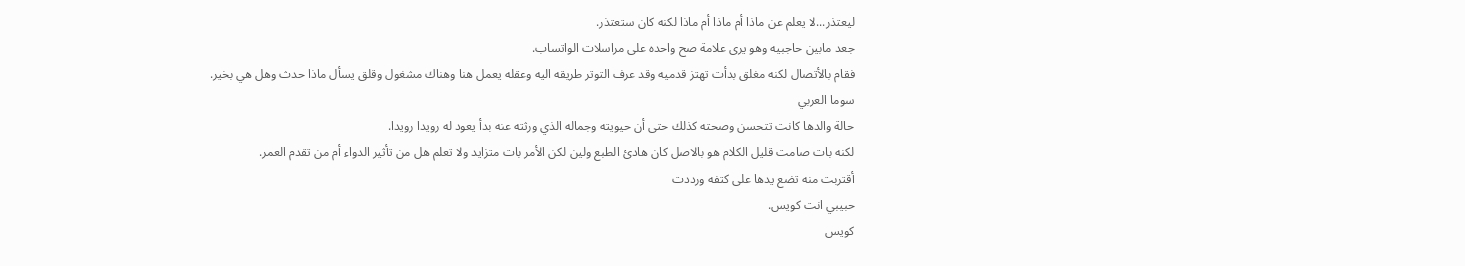ليعتذر...لا يعلم عن ماذا أم ماذا أم ماذا لكنه كان ستعتذر.
جعد مابين حاجبيه وهو يرى علامة صح واحده على مراسلات الواتساب.
فقام بالأتصال لكنه مغلق بدأت تهتز قدميه وقد عرف التوتر طريقه اليه وعقله يعمل هنا وهناك مشغول وقلق يسأل ماذا حدث وهل هي بخير.
سوما العربي
حالة والدها كانت تتحسن وصحته كذلك حتى أن حيويته وجماله الذي ورثته عنه بدأ يعود له رويدا رويدا.
لكنه بات صامت قليل الكلام هو بالاصل كان هادئ الطبع ولين لكن الأمر بات متزايد ولا تعلم هل من تأثير الدواء أم من تقدم العمر.
أقتربت منه تضع يدها على كتفه ورددت
حبيبي انت كويس.
كويس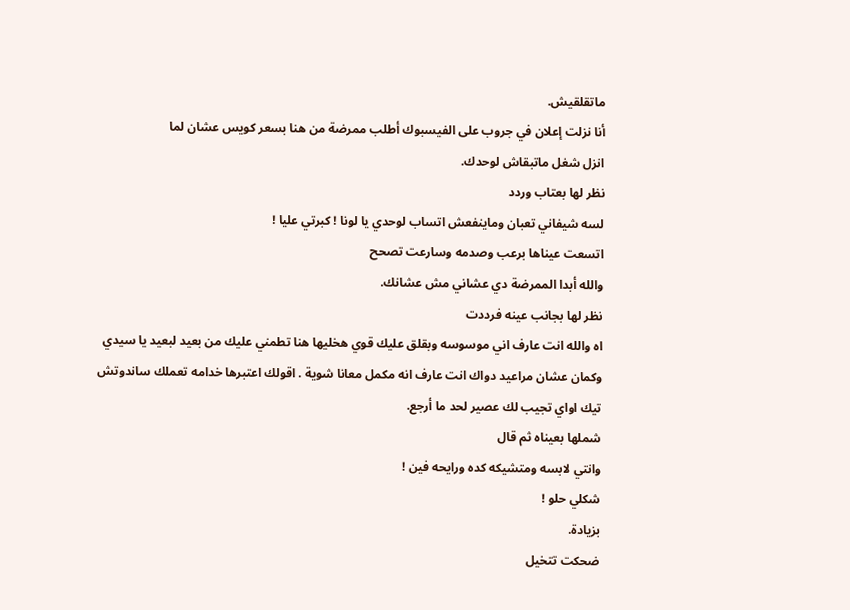ماتقلقيش.
أنا نزلت إعلان في جروب على الفيسبوك أطلب ممرضة من هنا بسعر كويس عشان لما
انزل شغل ماتبقاش لوحدك.
نظر لها بعتاب وردد
لسه شيفاني تعبان وماينفعش اتساب لوحدي يا لونا ! كبرتي عليا !
اتسعت عيناها برعب وصدمه وسارعت تصحح
والله أبدا الممرضة دي عشاني مش عشانك.
نظر لها بجانب عينه فرددت
اه والله انت عارف اني موسوسه وبقلق عليك قوي هخليها هنا تطمني عليك من بعيد لبعيد يا سيدي وكمان عشان مراعيد دواك انت عارف انه مكمل معانا شوية . اقولك اعتبرها خدامه تعملك ساندوتش تيك اواي تجيب لك عصير لحد ما أرجع.
شملها بعيناه ثم قال
وانتي لابسه ومتشيكه كده ورايحه فين !
شكلي حلو !
بزيادة.
ضحكت تتخيل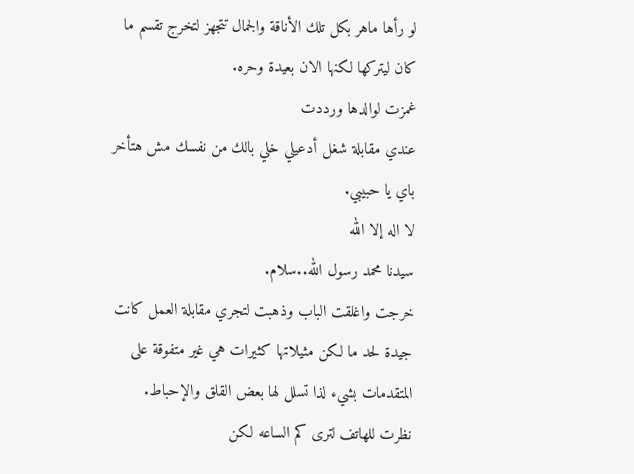لو رأها ماهر بكل تلك الأناقة والجمال تتجهز لتخرج تقسم ما كان ليتركها لكنها الان بعيدة وحره.
غمزت لوالدها ورددت
عندي مقابلة شغل أدعيلي خلي بالك من نفسك مش هتأخر باي يا حبيبي.
لا اله إلا الله
سيدنا محمد رسول الله..سلام.
خرجت واغلقت الباب وذهبت لتجري مقابلة العمل كانت جيدة لحد ما لكن مثيلاتها كثيرات هي غير متفوقة على المتقدمات بشيء لذا تسلل لها بعض القلق والإحباط.
نظرت للهاتف لترى كم الساعه لكن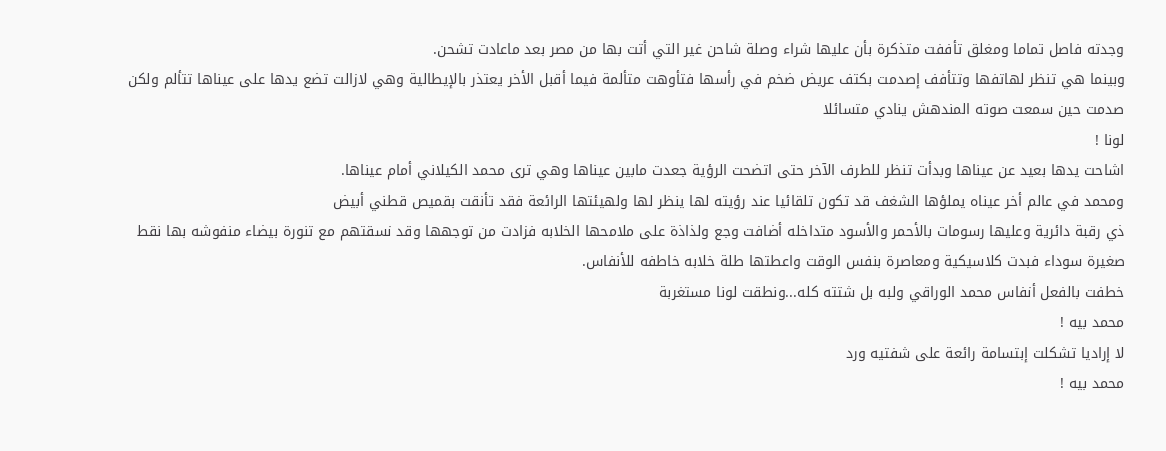وجدته فاصل تماما ومغلق تأففت متذكرة بأن عليها شراء وصلة شاحن غير التي أتت بها من مصر بعد ماعادت تشحن.
وبينما هي تنظر لهاتفها وتتأفف إصدمت بكتف عريض ضخم في رأسها فتأوهت متألمة فيما أقبل الأخر يعتذر بالإيطالية وهي لازالت تضع يدها على عيناها تتألم ولكن صدمت حين سمعت صوته المندهش ينادي متسائلا
لونا !
اشاحت يدها بعيد عن عيناها وبدأت تنظر للطرف الآخر حتى اتضحت الرؤية جعدت مابين عيناها وهي ترى محمد الكيلاني أمام عيناها.
ومحمد في عالم أخر عيناه يملؤها الشغف قد تكون تلقائيا عند رؤيته لها ينظر لها ولهيئتها الرائعة فقد تأنقت بقميص قطني أبيض
ذي رقبة دائرية وعليها رسومات بالأحمر والأسود متداخله أضافت وجع ولذاذة على ملامحها الخلابه فزادت من توجهها وقد نسقتهم مع تنورة بيضاء منفوشه بها نقط صغيرة سوداء فبدت كلاسيكية ومعاصرة بنفس الوقت واعطتها طلة خلابه خاطفه للأنفاس.
خطفت بالفعل أنفاس محمد الوراقي ولبه بل شتته كله...ونطقت لونا مستغربة
محمد بيه !
لا إراديا تشكلت إبتسامة رائعة على شفتيه ورد
محمد بيه !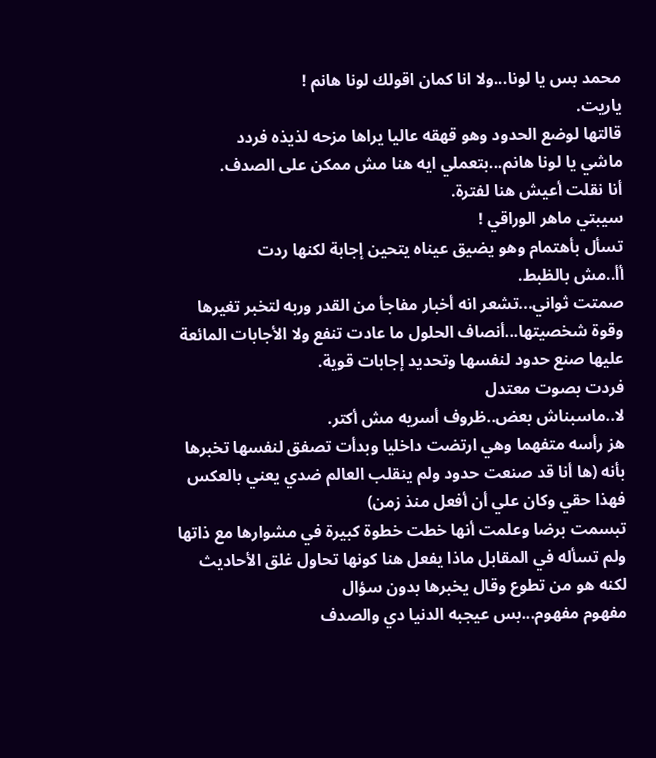محمد بس يا لونا...ولا انا كمان اقولك لونا هانم !
ياريت.
قالتها لوضع الحدود وهو قهقه عاليا يراها مزحه لذيذه فردد
ماشي يا لونا هانم...بتعملي ايه هنا مش ممكن على الصدف.
أنا نقلت أعيش هنا لفترة.
سيبتي ماهر الوراقي !
تسأل بأهتمام وهو يضيق عيناه يتحين إجابة لكنها ردت
أأ..مش بالظبط.
صمتت ثواني...تشعر انه أخبار مفاجأ من القدر وربه لتخبر تغيرها وقوة شخصيتها...أنصاف الحلول ما عادت تنفع ولا الأجابات المائعة عليها صنع حدود لنفسها وتحديد إجابات قوية.
فردت بصوت معتدل
لا..ماسبناش بعض..ظروف أسريه مش أكتر.
هز رأسه متفهما وهي ارتضت داخليا وبدأت تصفق لنفسها تخبرها بأنه (ها أنا قد صنعت حدود ولم ينقلب العالم ضدي يعني بالعكس فهذا حقي وكان علي أن أفعل منذ زمن)
تبسمت برضا وعلمت أنها خطت خطوة كبيرة في مشوارها مع ذاتها ولم تسأله في المقابل ماذا يفعل هنا كونها تحاول غلق الأحاديث لكنه هو من تطوع وقال يخبرها بدون سؤال
مفهوم مفهوم...بس عيجبه الدنيا دي والصدف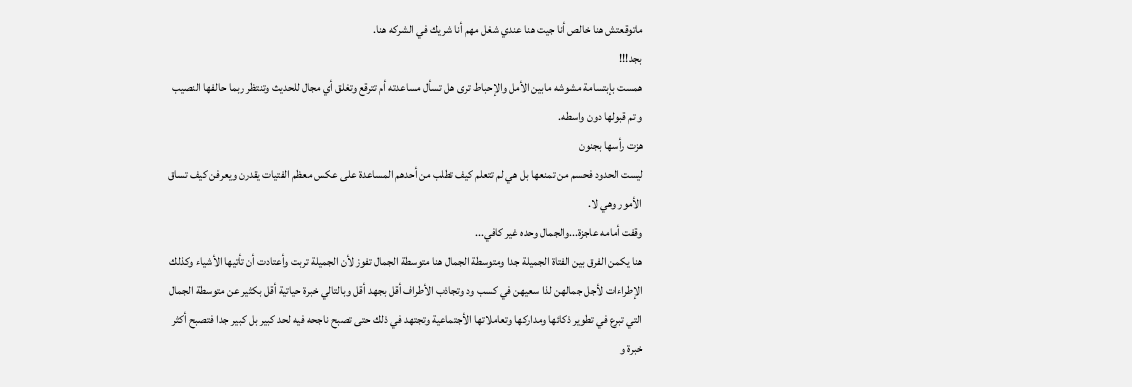ماتوقعتش هنا خالص أنا جيت هنا عندي شغل مهم أنا شريك في الشركه هنا.
بجد!!!
همست بإبتسامة مشوشه مابين الأمل والإحباط ترى هل تسأل مساعدته أم تترقع وتغلق أي مجال للحديث وتنتظر ربما حالفها النصيب و تم قبولها دون واسطه.
هزت رأسها بجنون
ليست الحدود فحسم من تمنعها بل هي لم تتعلم كيف تطلب من أحدهم المساعدة على عكس معظم الفتيات يقدرن ويعرفن كيف تساق الأمور وهي لا.
وقفت أمامه عاجزة...والجمال وحده غير كافي...
هنا يكمن الفرق بين الفتاة الجميلة جدا ومتوسطة الجمال هنا متوسطة الجمال تفوز لأن الجميلة تربت وأعتادت أن تأتيها الأشياء وكذلك الإطراءات لأجل جمالهن لذا سعيهن في كسب ود وتجاذب الأطراف أقل بجهد أقل وبالتالي خبرة حياتية أقل بكثير عن متوسطة الجمال التي تبرع في تطوير ذكائها ومداركها وتعاملاتها الأجتماعية وتجتهد في ذلك حتى تصبح ناجحه فيه لحد كبير بل كبير جدا فتصبح أكثر خبرة و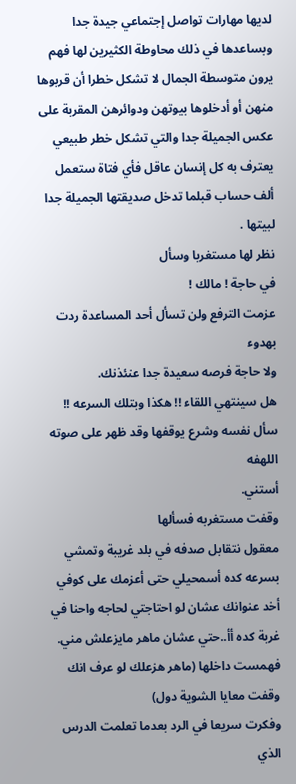لديها مهارات تواصل إجتماعي جيدة جدا وبساعدها في ذلك محاوطة الكثيرين لها فهم يرون متوسطة الجمال لا تشكل خطرا أن قربوها منهن أو أدخلوها بيوتهن ودوائرهن المقربة على عكس الجميلة جدا والتي تشكل خطر طبيعي يعترف به كل إنسان عاقل فأي فتاة ستعمل ألف حساب قبلما تدخل صديقتها الجميلة جدا لبيتها .
نظر لها مستغربا وسأل
في حاجة ! مالك !
عزمت الترفع ولن تسأل أحد المساعدة ردت بهدوء
ولا حاجة فرصه سعيدة جدا عنئذنك.
هل سينتهي اللقاء !! هكذا وبتلك السرعه !! سأل نفسه وشرع يوقفها وقد ظهر على صوته اللهفه
أستني.
وقفت مستغربه فسألها
معقول نتقابل صدفه في بلد غريبة وتمشي بسرعه كده أسمحيلي حتى أعزمك على كوفي أخد عنوانك عشان لو احتاجتي لحاجه واحنا في غربة كده أأ..حتي عشان ماهر مايزعلش مني.
فهمست داخلها (ماهر هزعلك لو عرف انك وقفت معايا الشوية دول)
وفكرت سريعا في الرد بعدما تعلمت الدرس الذي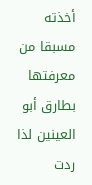أخذته مسبقا من معرفتها بطارق أبو العينين لذا ردت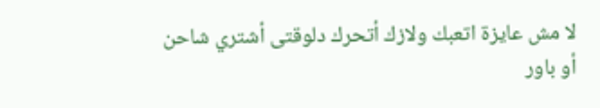لا مش عايزة اتعبك ولازك أتحرك دلوقتى أشتري شاحن أو باور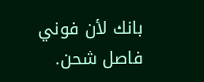بانك لأن فوني
فاصل شحن.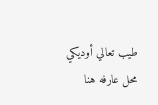طيب تعالي أوديكي محل عارفه هنا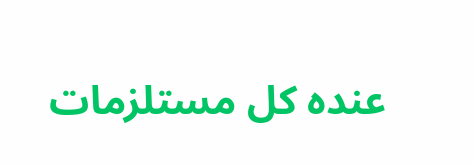عنده كل مستلزمات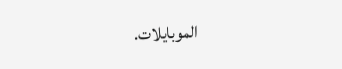الموبايلات.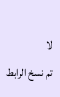لا
تم نسخ الرابط